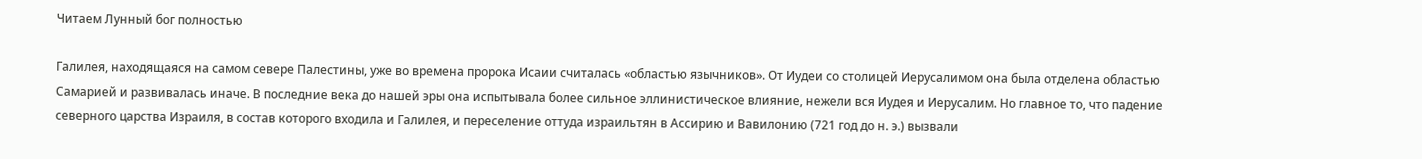Читаем Лунный бог полностью

Галилея, находящаяся на самом севере Палестины, уже во времена пророка Исаии считалась «областью язычников». От Иудеи со столицей Иерусалимом она была отделена областью Самарией и развивалась иначе. В последние века до нашей эры она испытывала более сильное эллинистическое влияние, нежели вся Иудея и Иерусалим. Но главное то, что падение северного царства Израиля, в состав которого входила и Галилея, и переселение оттуда израильтян в Ассирию и Вавилонию (721 год до н. э.) вызвали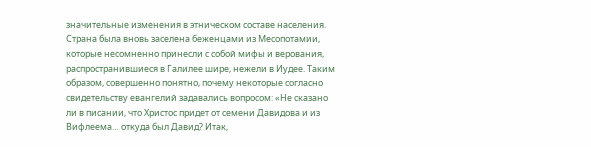значительные изменения в этническом составе населения. Страна была вновь заселена беженцами из Месопотамии, которые несомненно принесли с собой мифы и верования, распространившиеся в Галилее шире, нежели в Иудее. Таким образом, совершенно понятно, почему некоторые согласно свидетельству евангелий задавались вопросом: «Не сказано ли в писании, что Христос придет от семени Давидова и из Вифлеема… откуда был Давид? Итак,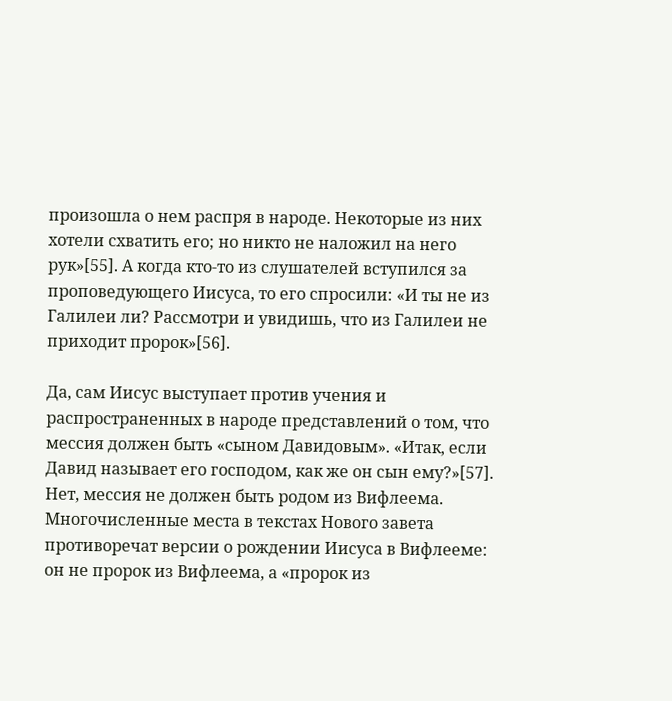произошла о нем распря в народе. Некоторые из них хотели схватить его; но никто не наложил на него рук»[55]. А когда кто-то из слушателей вступился за проповедующего Иисуса, то его спросили: «И ты не из Галилеи ли? Рассмотри и увидишь, что из Галилеи не приходит пророк»[56].

Да, сам Иисус выступает против учения и распространенных в народе представлений о том, что мессия должен быть «сыном Давидовым». «Итак, если Давид называет его господом, как же он сын ему?»[57]. Нет, мессия не должен быть родом из Вифлеема. Многочисленные места в текстах Нового завета противоречат версии о рождении Иисуса в Вифлееме: он не пророк из Вифлеема, а «пророк из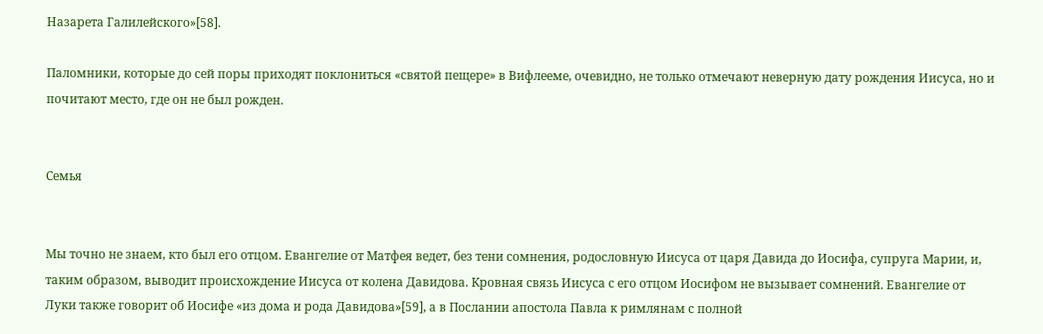Назарета Галилейского»[58].

Паломники, которые до сей поры приходят поклониться «святой пещере» в Вифлееме, очевидно, не только отмечают неверную дату рождения Иисуса, но и почитают место, где он не был рожден.


Семья


Мы точно не знаем, кто был его отцом. Евангелие от Матфея ведет, без тени сомнения, родословную Иисуса от царя Давида до Иосифа, супруга Марии, и, таким образом, выводит происхождение Иисуса от колена Давидова. Кровная связь Иисуса с его отцом Иосифом не вызывает сомнений. Евангелие от Луки также говорит об Иосифе «из дома и рода Давидова»[59], а в Послании апостола Павла к римлянам с полной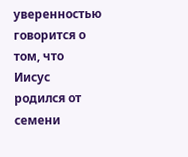уверенностью говорится о том, что Иисус родился от семени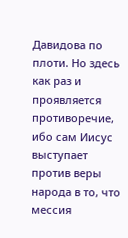Давидова по плоти. Но здесь как раз и проявляется противоречие, ибо сам Иисус выступает против веры народа в то, что мессия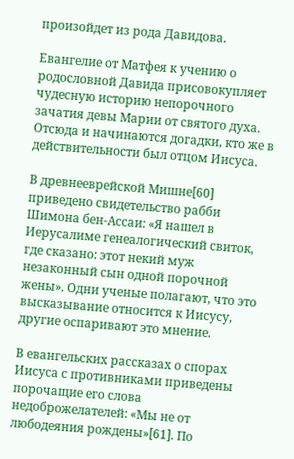произойдет из рода Давидова.

Евангелие от Матфея к учению о родословной Давида присовокупляет чудесную историю непорочного зачатия девы Марии от святого духа. Отсюда и начинаются догадки, кто же в действительности был отцом Иисуса.

В древнееврейской Мишне[60] приведено свидетельство рабби Шимона бен-Ассаи: «Я нашел в Иерусалиме генеалогический свиток, где сказано: этот некий муж незаконный сын одной порочной жены». Одни ученые полагают, что это высказывание относится к Иисусу, другие оспаривают это мнение.

В евангельских рассказах о спорах Иисуса с противниками приведены порочащие его слова недоброжелателей: «Мы не от любодеяния рождены»[61]. По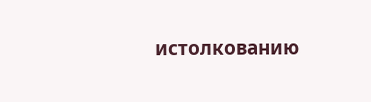истолкованию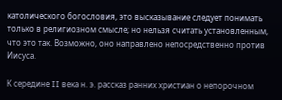католического богословия, это высказывание следует понимать только в религиозном смысле; но нельзя считать установленным, что это так. Возможно, оно направлено непосредственно против Иисуса.

К середине II века н. э. рассказ ранних христиан о непорочном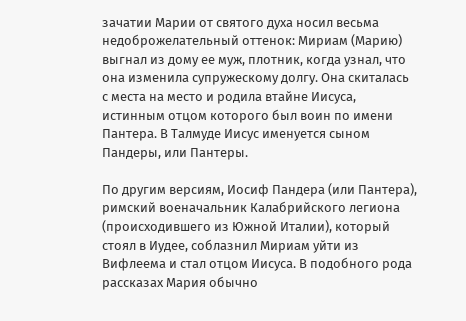зачатии Марии от святого духа носил весьма недоброжелательный оттенок: Мириам (Марию) выгнал из дому ее муж, плотник, когда узнал, что она изменила супружескому долгу. Она скиталась с места на место и родила втайне Иисуса, истинным отцом которого был воин по имени Пантера. В Талмуде Иисус именуется сыном Пандеры, или Пантеры.

По другим версиям, Иосиф Пандера (или Пантера), римский военачальник Калабрийского легиона (происходившего из Южной Италии), который стоял в Иудее, соблазнил Мириам уйти из Вифлеема и стал отцом Иисуса. В подобного рода рассказах Мария обычно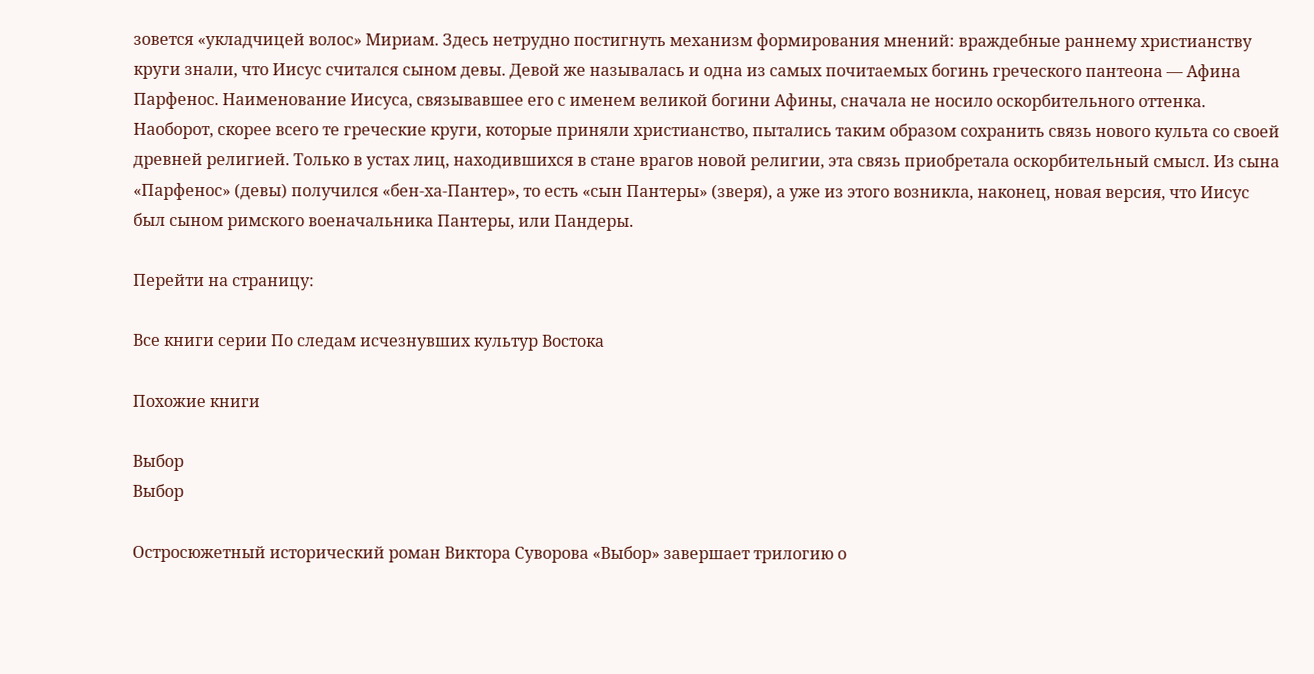зовется «укладчицей волос» Мириам. Здесь нетрудно постигнуть механизм формирования мнений: враждебные раннему христианству круги знали, что Иисус считался сыном девы. Девой же называлась и одна из самых почитаемых богинь греческого пантеона — Афина Парфенос. Наименование Иисуса, связывавшее его с именем великой богини Афины, сначала не носило оскорбительного оттенка. Наоборот, скорее всего те греческие круги, которые приняли христианство, пытались таким образом сохранить связь нового культа со своей древней религией. Только в устах лиц, находившихся в стане врагов новой религии, эта связь приобретала оскорбительный смысл. Из сына «Парфенос» (девы) получился «бен-ха-Пантер», то есть «сын Пантеры» (зверя), а уже из этого возникла, наконец, новая версия, что Иисус был сыном римского военачальника Пантеры, или Пандеры.

Перейти на страницу:

Все книги серии По следам исчезнувших культур Востока

Похожие книги

Выбор
Выбор

Остросюжетный исторический роман Виктора Суворова «Выбор» завершает трилогию о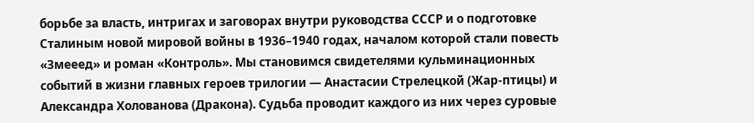борьбе за власть, интригах и заговорах внутри руководства СССР и о подготовке Сталиным новой мировой войны в 1936–1940 годах, началом которой стали повесть «Змееед» и роман «Контроль». Мы становимся свидетелями кульминационных событий в жизни главных героев трилогии — Анастасии Стрелецкой (Жар-птицы) и Александра Холованова (Дракона). Судьба проводит каждого из них через суровые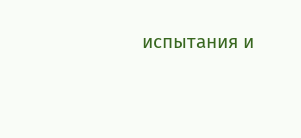испытания и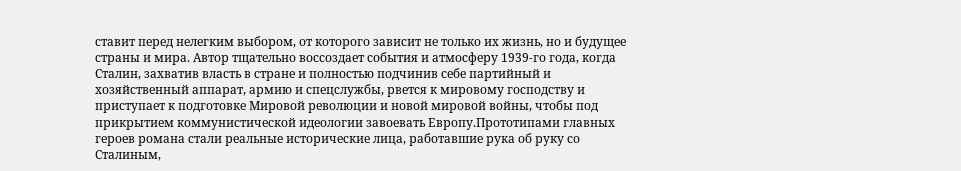ставит перед нелегким выбором, от которого зависит не только их жизнь, но и будущее страны и мира. Автор тщательно воссоздает события и атмосферу 1939-го года, когда Сталин, захватив власть в стране и полностью подчинив себе партийный и хозяйственный аппарат, армию и спецслужбы, рвется к мировому господству и приступает к подготовке Мировой революции и новой мировой войны, чтобы под прикрытием коммунистической идеологии завоевать Европу.Прототипами главных героев романа стали реальные исторические лица, работавшие рука об руку со Сталиным,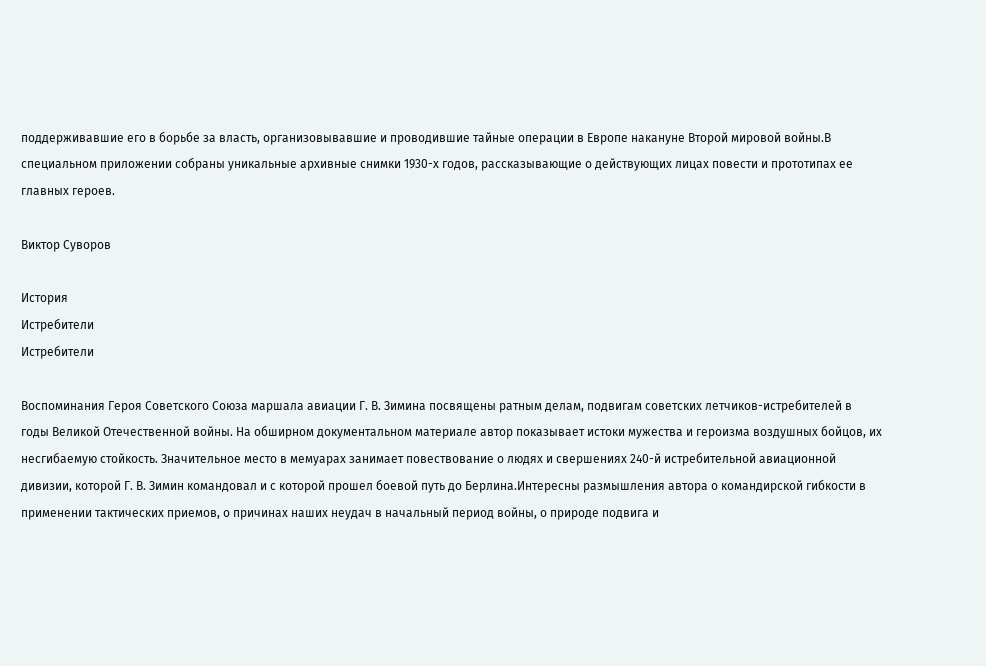поддерживавшие его в борьбе за власть, организовывавшие и проводившие тайные операции в Европе накануне Второй мировой войны.В специальном приложении собраны уникальные архивные снимки 1930-х годов, рассказывающие о действующих лицах повести и прототипах ее главных героев.

Виктор Суворов

История
Истребители
Истребители

Воспоминания Героя Советского Союза маршала авиации Г. В. Зимина посвящены ратным делам, подвигам советских летчиков-истребителей в годы Великой Отечественной войны. На обширном документальном материале автор показывает истоки мужества и героизма воздушных бойцов, их несгибаемую стойкость. Значительное место в мемуарах занимает повествование о людях и свершениях 240-й истребительной авиационной дивизии, которой Г. В. Зимин командовал и с которой прошел боевой путь до Берлина.Интересны размышления автора о командирской гибкости в применении тактических приемов, о причинах наших неудач в начальный период войны, о природе подвига и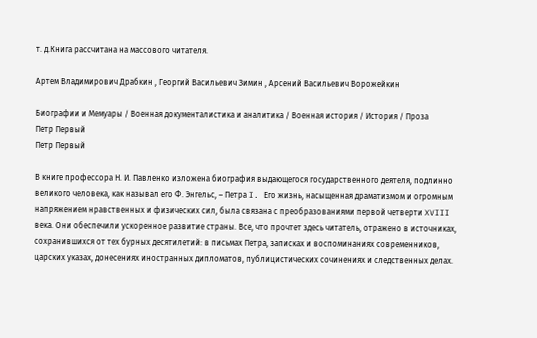т. д.Книга рассчитана на массового читателя.

Артем Владимирович Драбкин , Георгий Васильевич Зимин , Арсений Васильевич Ворожейкин

Биографии и Мемуары / Военная документалистика и аналитика / Военная история / История / Проза
Петр Первый
Петр Первый

В книге профессора Н. И. Павленко изложена биография выдающегося государственного деятеля, подлинно великого человека, как называл его Ф. Энгельс, – Петра I. Его жизнь, насыщенная драматизмом и огромным напряжением нравственных и физических сил, была связана с преобразованиями первой четверти XVIII века. Они обеспечили ускоренное развитие страны. Все, что прочтет здесь читатель, отражено в источниках, сохранившихся от тех бурных десятилетий: в письмах Петра, записках и воспоминаниях современников, царских указах, донесениях иностранных дипломатов, публицистических сочинениях и следственных делах.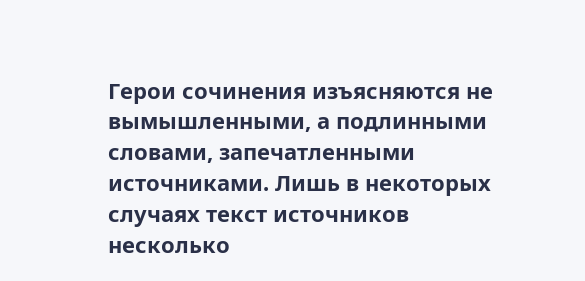Герои сочинения изъясняются не вымышленными, а подлинными словами, запечатленными источниками. Лишь в некоторых случаях текст источников несколько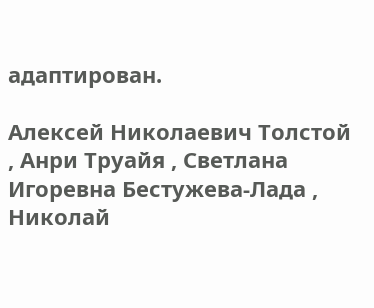адаптирован.

Алексей Николаевич Толстой , Анри Труайя , Светлана Игоревна Бестужева-Лада , Николай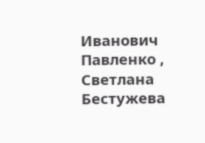Иванович Павленко , Светлана Бестужева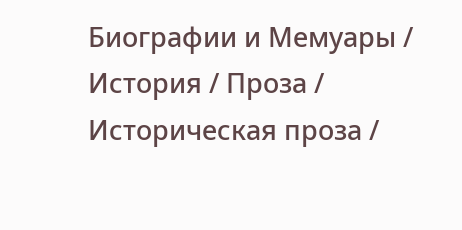Биографии и Мемуары / История / Проза / Историческая проза /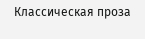Классическая проза